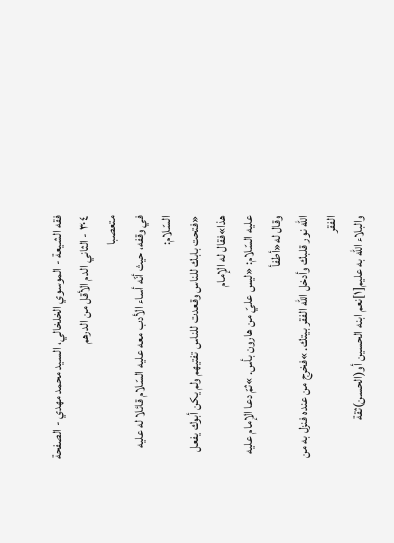فقه الشيعة - الموسوي الخلخالي، السيد محمد مهدي - الصفحة ٣٠٤ - الثاني الدم الأقل من الدرهم
متعصبا
في وقفه، حيث أنّه أساء الأدب معه عليه السّلام قائلا له عليه السّلام:
«فتحت بابك للناس وقعدت للناس تفتيهم ولم يكن أبوك يفعل هذا»فقال له الإمام
عليه السّلام: «ليس عليّ من هارون بأس. »ثمّ دعا الإمام عليه وقال له«أطفأ
اللّه نور قلبك وأدخل اللّه الفقر بيتك. »فخرج من عنده فنزل به من الفقر
والبلاء اللّه به عليم[١]نعم ابنه الحسين أو(الحسن)ثقة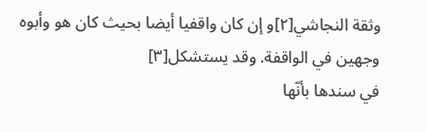وثقة النجاشي[٢]و إن كان واقفيا أيضا بحيث كان هو وأبوه وجهين في الواقفة. وقد يستشكل[٣]
في سندها بأنّها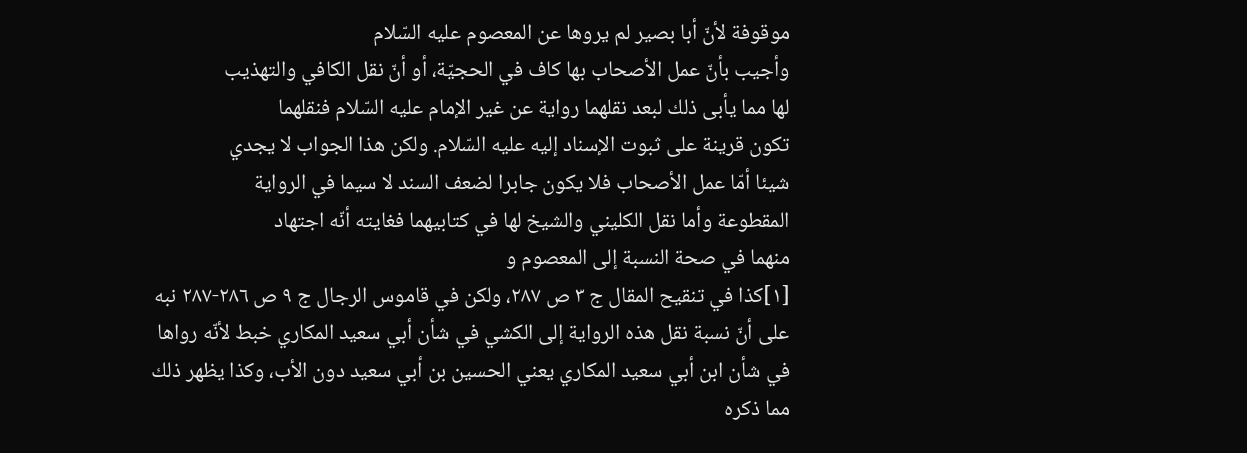موقوفة لأنّ أبا بصير لم يروها عن المعصوم عليه السّلام
وأجيب بأنّ عمل الأصحاب بها كاف في الحجيّة، أو أنّ نقل الكافي والتهذيب
لها مما يأبى ذلك لبعد نقلهما رواية عن غير الإمام عليه السّلام فنقلهما
تكون قرينة على ثبوت الإسناد إليه عليه السّلام. ولكن هذا الجواب لا يجدي
شيئا أمّا عمل الأصحاب فلا يكون جابرا لضعف السند لا سيما في الرواية
المقطوعة وأما نقل الكليني والشيخ لها في كتابيهما فغايته أنّه اجتهاد
منهما في صحة النسبة إلى المعصوم و
[١]كذا في تنقيح المقال ج ٣ ص ٢٨٧، ولكن في قاموس الرجال ج ٩ ص ٢٨٦-٢٨٧ نبه على أنّ نسبة نقل هذه الرواية إلى الكشي في شأن أبي سعيد المكاري خبط لأنّه رواها في شأن ابن أبي سعيد المكاري يعني الحسين بن أبي سعيد دون الأب، وكذا يظهر ذلك مما ذكره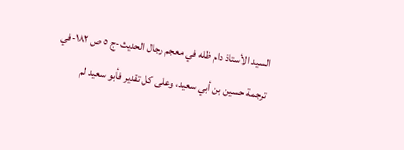السيد الأستاذ دام ظله في معجم رجال الحديث-ج ٥ ص ١٨٢-في ترجمة حسين بن أبي سعيد، وعلى كل تقدير فأبو سعيد لم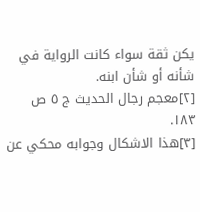يكن ثقة سواء كانت الرواية في شأنه أو شأن ابنه.
[٢]معجم رجال الحديث ج ٥ ص ١٨٣.
[٣]هذا الاشكال وجوابه محكي عن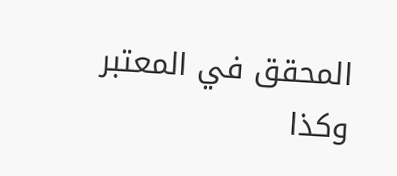المحقق في المعتبر وكذا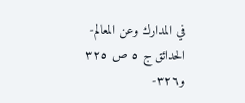في المدارك وعن المعالم- الحدائق ج ٥ ص ٣٢٥ و٣٢٦-